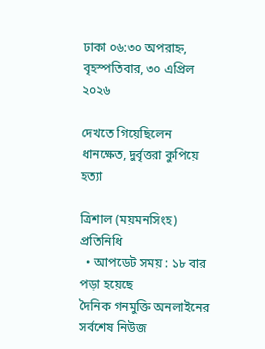ঢাকা ০৬:৩০ অপরাহ্ন, বৃহস্পতিবার, ৩০ এপ্রিল ২০২৬

দেখতে গিয়েছিলেন ধানক্ষেত, দুর্বৃত্তরা কুপিয়ে হত্যা

ত্রিশাল (ময়মনসিংহ) প্রতিনিধি
  • আপডেট সময় : ১৮ বার পড়া হয়েছে
দৈনিক গনমুক্তি অনলাইনের সর্বশেষ নিউজ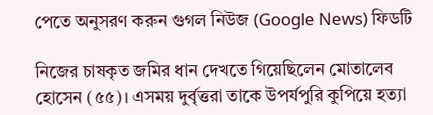পেতে অনুসরণ করুন গুগল নিউজ (Google News) ফিডটি

নিজের চাষকৃত জমির ধান দেখতে গিয়েছিলেন মোতালেব হোসেন (৫৫)। এসময় দুর্বৃত্তরা তাকে উপর্যপুরি কুপিয়ে হত্যা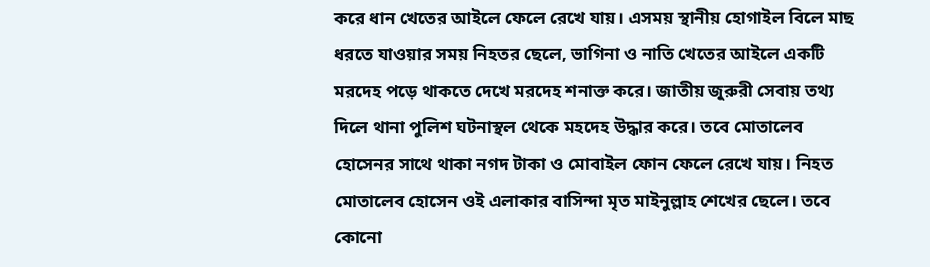করে ধান খেতের আইলে ফেলে রেখে যায়। এসময় স্থানীয় হোগাইল বিলে মাছ ধরতে যাওয়ার সময় নিহতর ছেলে, ভাগিনা ও নাতি খেতের আইলে একটি মরদেহ পড়ে থাকতে দেখে মরদেহ শনাক্ত করে। জাতীয় জুরুরী সেবায় তথ্য দিলে থানা পুলিশ ঘটনাস্থল থেকে মহদেহ উদ্ধার করে। তবে মোতালেব হোসেনর সাথে থাকা নগদ টাকা ও মোবাইল ফোন ফেলে রেখে যায়। নিহত মোতালেব হোসেন ওই এলাকার বাসিন্দা মৃত মাইনুল্লাহ শেখের ছেলে। তবে কোনো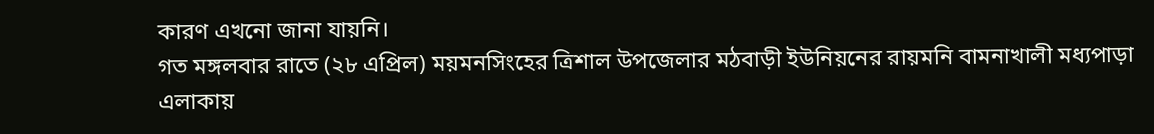কারণ এখনো জানা যায়নি।
গত মঙ্গলবার রাতে (২৮ এপ্রিল) ময়মনসিংহের ত্রিশাল উপজেলার মঠবাড়ী ইউনিয়নের রায়মনি বামনাখালী মধ্যপাড়া এলাকায়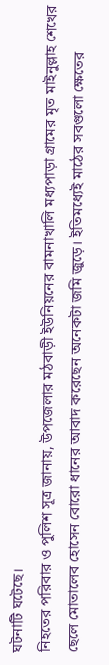ঘটনাটি ঘটেছে।
নিহতের পরিবার ও পুলিশ সূত্র জানায়, উপজেলার মঠবাড়ী ইউনিয়নের বামনাখালি মধ্যপাড়া গ্রামের মৃত মাইনুল্লাহ শেখের ছেলে মোতালেব হোসেন বোরো ধানের আবাদ করেছেন অনেকটা জমি জুড়ে। ইতিমধ্যেই মাঠের সবগুলো ক্ষেতের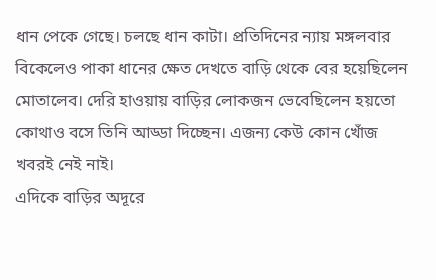ধান পেকে গেছে। চলছে ধান কাটা। প্রতিদিনের ন্যায় মঙ্গলবার বিকেলেও পাকা ধানের ক্ষেত দেখতে বাড়ি থেকে বের হয়েছিলেন মোতালেব। দেরি হাওয়ায় বাড়ির লোকজন ভেবেছিলেন হয়তো কোথাও বসে তিনি আড্ডা দিচ্ছেন। এজন্য কেউ কোন খোঁজ খবরই নেই নাই।
এদিকে বাড়ির অদূরে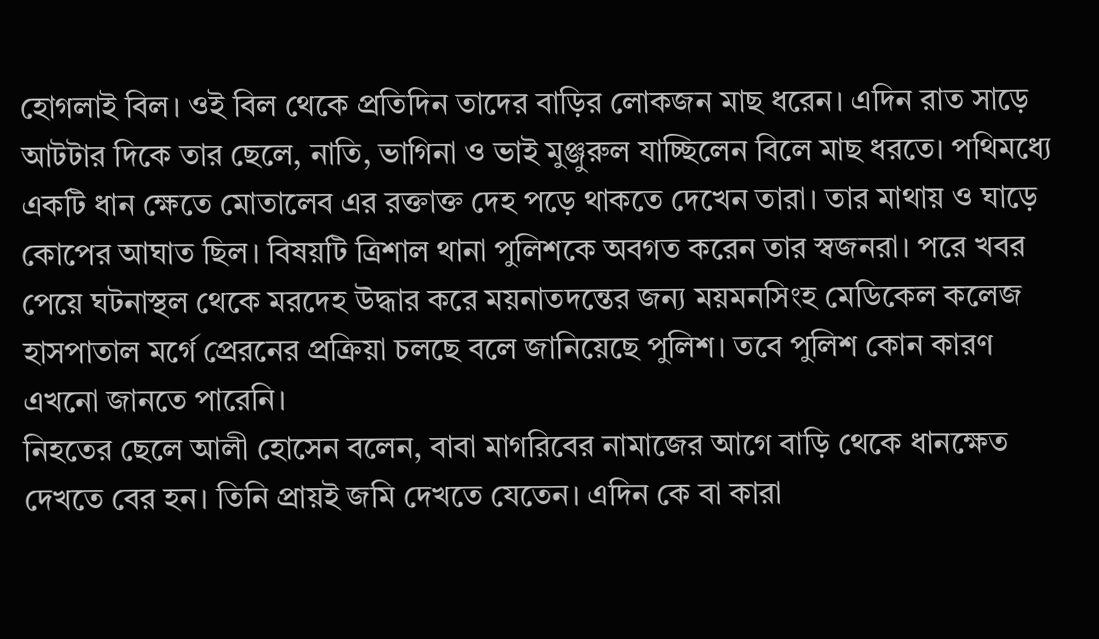হোগলাই বিল। ওই বিল থেকে প্রতিদিন তাদের বাড়ির লোকজন মাছ ধরেন। এদিন রাত সাড়ে আটটার দিকে তার ছেলে, নাতি, ভাগিনা ও ভাই মুঞ্জুরুল যাচ্ছিলেন বিলে মাছ ধরতে। পথিমধ্যে একটি ধান ক্ষেতে মোতালেব এর রক্তাক্ত দেহ পড়ে থাকতে দেখেন তারা। তার মাথায় ও ঘাড়ে কোপের আঘাত ছিল। বিষয়টি ত্রিশাল থানা পুলিশকে অবগত করেন তার স্বজনরা। পরে খবর পেয়ে ঘটনাস্থল থেকে মরদেহ উদ্ধার করে ময়নাতদন্তের জন্য ময়মনসিংহ মেডিকেল কলেজ হাসপাতাল মর্গে প্রেরনের প্রক্রিয়া চলছে বলে জানিয়েছে পুলিশ। তবে পুলিশ কোন কারণ এখনো জানতে পারেনি।
নিহতের ছেলে আলী হোসেন বলেন, বাবা মাগরিবের নামাজের আগে বাড়ি থেকে ধানক্ষেত দেখতে বের হন। তিনি প্রায়ই জমি দেখতে যেতেন। এদিন কে বা কারা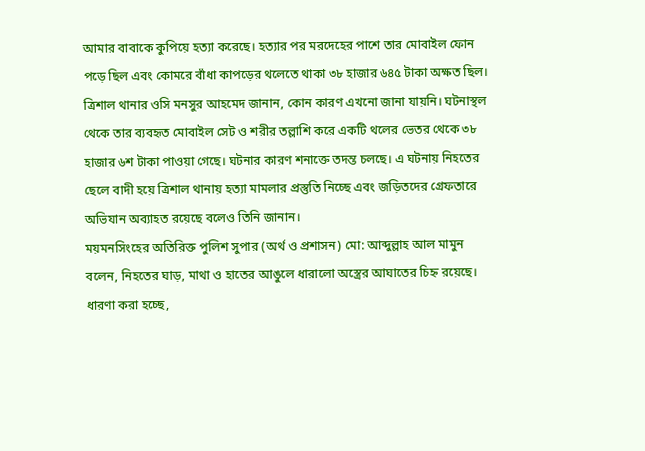আমার বাবাকে কুপিয়ে হত্যা করেছে। হত্যার পর মরদেহের পাশে তার মোবাইল ফোন পড়ে ছিল এবং কোমরে বাঁধা কাপড়ের থলেতে থাকা ৩৮ হাজার ৬৪৫ টাকা অক্ষত ছিল।
ত্রিশাল থানার ওসি মনসুর আহমেদ জানান, কোন কারণ এখনো জানা যায়নি। ঘটনাস্থল থেকে তার ব্যবহৃত মোবাইল সেট ও শরীর তল্লাশি করে একটি থলের ভেতর থেকে ৩৮ হাজার ৬শ টাকা পাওয়া গেছে। ঘটনার কারণ শনাক্তে তদন্ত চলছে। এ ঘটনায় নিহতের ছেলে বাদী হয়ে ত্রিশাল থানায় হত্যা মামলার প্রস্তুতি নিচ্ছে এবং জড়িতদের গ্রেফতারে অভিযান অব্যাহত রয়েছে বলেও তিনি জানান।
ময়মনসিংহের অতিরিক্ত পুলিশ সুপার (অর্থ ও প্রশাসন) মো: আব্দুল্লাহ আল মামুন বলেন, নিহতের ঘাড়, মাথা ও হাতের আঙুলে ধারালো অস্ত্রের আঘাতের চিহ্ন রয়েছে। ধারণা করা হচ্ছে,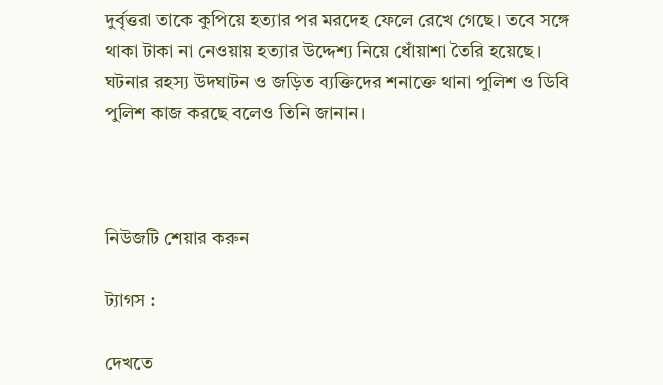দুর্বৃত্তরা তাকে কুপিয়ে হত্যার পর মরদেহ ফেলে রেখে গেছে। তবে সঙ্গে থাকা টাকা না নেওয়ায় হত্যার উদ্দেশ্য নিয়ে ধোঁয়াশা তৈরি হয়েছে। ঘটনার রহস্য উদঘাটন ও জড়িত ব্যক্তিদের শনাক্তে থানা পুলিশ ও ডিবি পুলিশ কাজ করছে বলেও তিনি জানান।



নিউজটি শেয়ার করুন

ট্যাগস :

দেখতে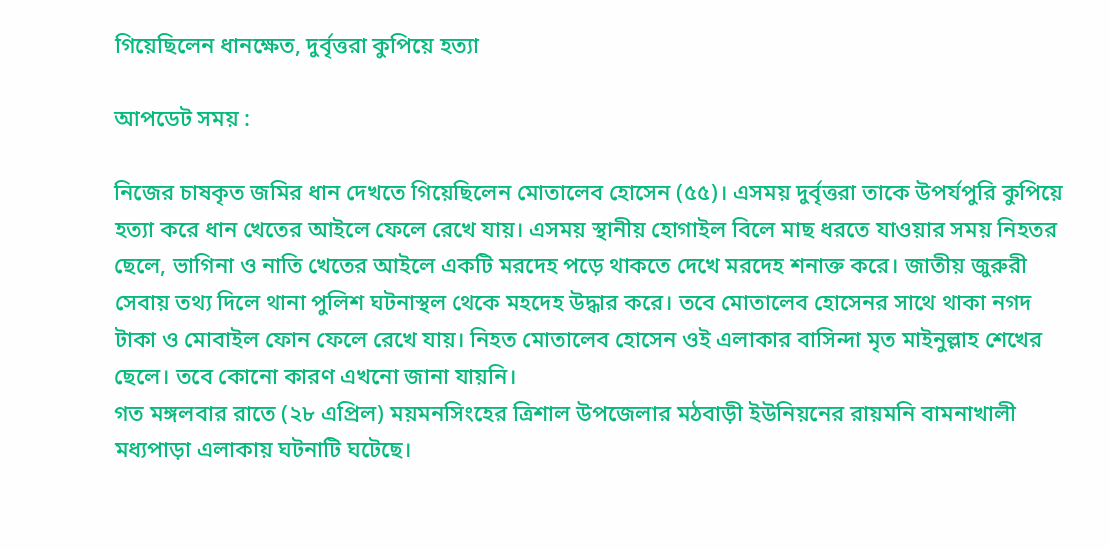গিয়েছিলেন ধানক্ষেত, দুর্বৃত্তরা কুপিয়ে হত্যা

আপডেট সময় :

নিজের চাষকৃত জমির ধান দেখতে গিয়েছিলেন মোতালেব হোসেন (৫৫)। এসময় দুর্বৃত্তরা তাকে উপর্যপুরি কুপিয়ে হত্যা করে ধান খেতের আইলে ফেলে রেখে যায়। এসময় স্থানীয় হোগাইল বিলে মাছ ধরতে যাওয়ার সময় নিহতর ছেলে, ভাগিনা ও নাতি খেতের আইলে একটি মরদেহ পড়ে থাকতে দেখে মরদেহ শনাক্ত করে। জাতীয় জুরুরী সেবায় তথ্য দিলে থানা পুলিশ ঘটনাস্থল থেকে মহদেহ উদ্ধার করে। তবে মোতালেব হোসেনর সাথে থাকা নগদ টাকা ও মোবাইল ফোন ফেলে রেখে যায়। নিহত মোতালেব হোসেন ওই এলাকার বাসিন্দা মৃত মাইনুল্লাহ শেখের ছেলে। তবে কোনো কারণ এখনো জানা যায়নি।
গত মঙ্গলবার রাতে (২৮ এপ্রিল) ময়মনসিংহের ত্রিশাল উপজেলার মঠবাড়ী ইউনিয়নের রায়মনি বামনাখালী মধ্যপাড়া এলাকায় ঘটনাটি ঘটেছে।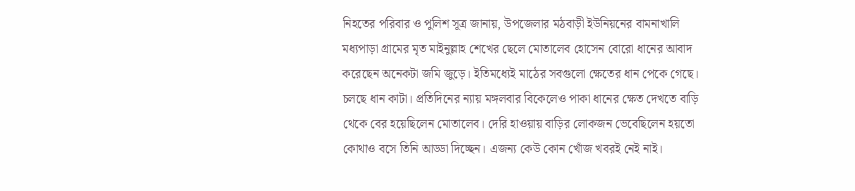নিহতের পরিবার ও পুলিশ সূত্র জানায়, উপজেলার মঠবাড়ী ইউনিয়নের বামনাখালি মধ্যপাড়া গ্রামের মৃত মাইনুল্লাহ শেখের ছেলে মোতালেব হোসেন বোরো ধানের আবাদ করেছেন অনেকটা জমি জুড়ে। ইতিমধ্যেই মাঠের সবগুলো ক্ষেতের ধান পেকে গেছে। চলছে ধান কাটা। প্রতিদিনের ন্যায় মঙ্গলবার বিকেলেও পাকা ধানের ক্ষেত দেখতে বাড়ি থেকে বের হয়েছিলেন মোতালেব। দেরি হাওয়ায় বাড়ির লোকজন ভেবেছিলেন হয়তো কোথাও বসে তিনি আড্ডা দিচ্ছেন। এজন্য কেউ কোন খোঁজ খবরই নেই নাই।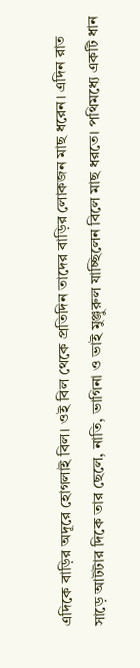এদিকে বাড়ির অদূরে হোগলাই বিল। ওই বিল থেকে প্রতিদিন তাদের বাড়ির লোকজন মাছ ধরেন। এদিন রাত সাড়ে আটটার দিকে তার ছেলে, নাতি, ভাগিনা ও ভাই মুঞ্জুরুল যাচ্ছিলেন বিলে মাছ ধরতে। পথিমধ্যে একটি ধান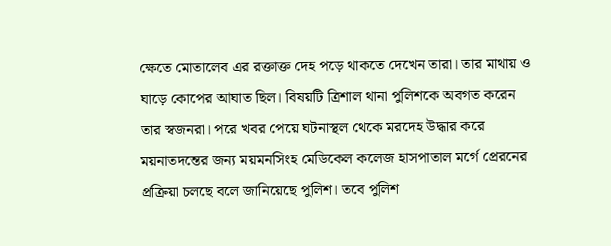ক্ষেতে মোতালেব এর রক্তাক্ত দেহ পড়ে থাকতে দেখেন তারা। তার মাথায় ও ঘাড়ে কোপের আঘাত ছিল। বিষয়টি ত্রিশাল থানা পুলিশকে অবগত করেন তার স্বজনরা। পরে খবর পেয়ে ঘটনাস্থল থেকে মরদেহ উদ্ধার করে ময়নাতদন্তের জন্য ময়মনসিংহ মেডিকেল কলেজ হাসপাতাল মর্গে প্রেরনের প্রক্রিয়া চলছে বলে জানিয়েছে পুলিশ। তবে পুলিশ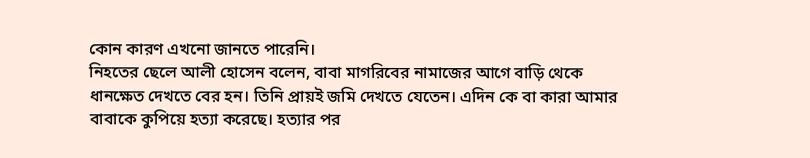কোন কারণ এখনো জানতে পারেনি।
নিহতের ছেলে আলী হোসেন বলেন, বাবা মাগরিবের নামাজের আগে বাড়ি থেকে ধানক্ষেত দেখতে বের হন। তিনি প্রায়ই জমি দেখতে যেতেন। এদিন কে বা কারা আমার বাবাকে কুপিয়ে হত্যা করেছে। হত্যার পর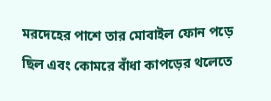মরদেহের পাশে তার মোবাইল ফোন পড়ে ছিল এবং কোমরে বাঁধা কাপড়ের থলেতে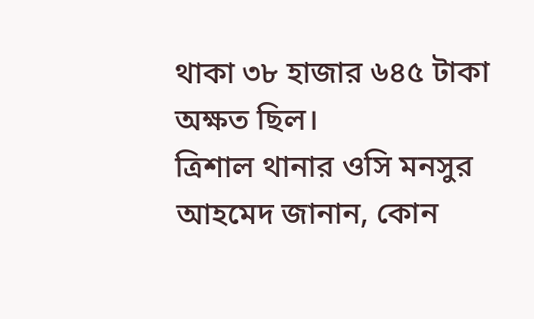থাকা ৩৮ হাজার ৬৪৫ টাকা অক্ষত ছিল।
ত্রিশাল থানার ওসি মনসুর আহমেদ জানান, কোন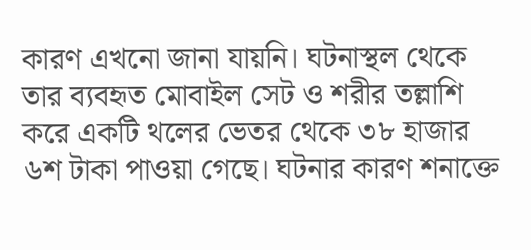কারণ এখনো জানা যায়নি। ঘটনাস্থল থেকে তার ব্যবহৃত মোবাইল সেট ও শরীর তল্লাশি করে একটি থলের ভেতর থেকে ৩৮ হাজার ৬শ টাকা পাওয়া গেছে। ঘটনার কারণ শনাক্তে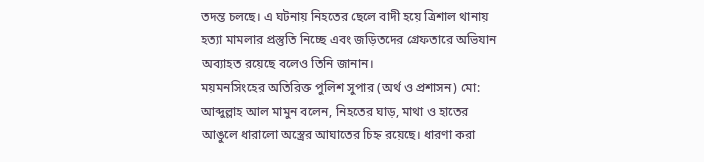তদন্ত চলছে। এ ঘটনায় নিহতের ছেলে বাদী হয়ে ত্রিশাল থানায় হত্যা মামলার প্রস্তুতি নিচ্ছে এবং জড়িতদের গ্রেফতারে অভিযান অব্যাহত রয়েছে বলেও তিনি জানান।
ময়মনসিংহের অতিরিক্ত পুলিশ সুপার (অর্থ ও প্রশাসন) মো: আব্দুল্লাহ আল মামুন বলেন, নিহতের ঘাড়, মাথা ও হাতের আঙুলে ধারালো অস্ত্রের আঘাতের চিহ্ন রয়েছে। ধারণা করা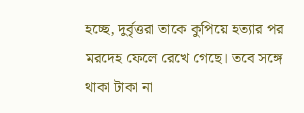হচ্ছে, দুর্বৃত্তরা তাকে কুপিয়ে হত্যার পর মরদেহ ফেলে রেখে গেছে। তবে সঙ্গে থাকা টাকা না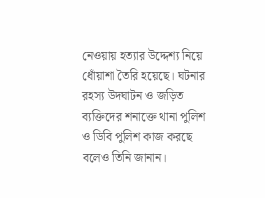নেওয়ায় হত্যার উদ্দেশ্য নিয়ে ধোঁয়াশা তৈরি হয়েছে। ঘটনার রহস্য উদঘাটন ও জড়িত ব্যক্তিদের শনাক্তে থানা পুলিশ ও ডিবি পুলিশ কাজ করছে বলেও তিনি জানান।